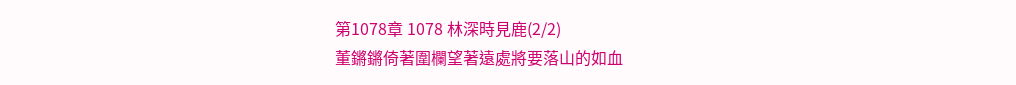第1078章 1078 林深時見鹿(2/2)
董鏘鏘倚著圍欄望著遠處將要落山的如血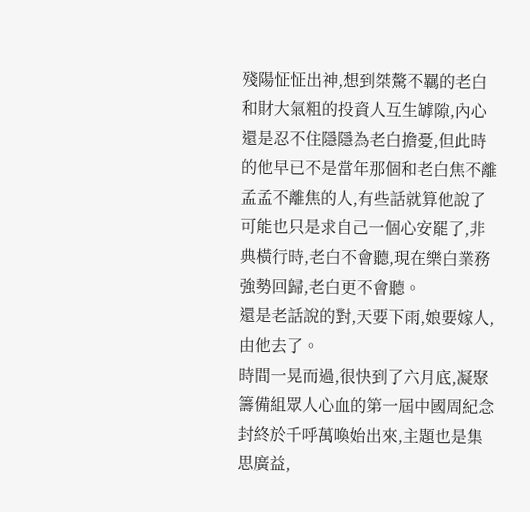殘陽怔怔出神,想到桀驁不羈的老白和財大氣粗的投資人互生罅隙,內心還是忍不住隱隱為老白擔憂,但此時的他早已不是當年那個和老白焦不離孟孟不離焦的人,有些話就算他說了可能也只是求自己一個心安罷了,非典橫行時,老白不會聽,現在樂白業務強勢回歸,老白更不會聽。
還是老話說的對,天要下雨,娘要嫁人,由他去了。
時間一晃而過,很快到了六月底,凝聚籌備組眾人心血的第一屆中國周紀念封終於千呼萬喚始出來,主題也是集思廣益,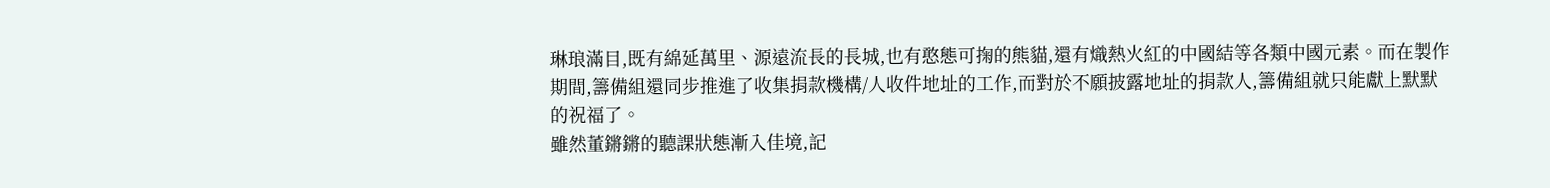琳琅滿目,既有綿延萬里、源遠流長的長城,也有憨態可掬的熊貓,還有熾熱火紅的中國結等各類中國元素。而在製作期間,籌備組還同步推進了收集捐款機構/人收件地址的工作,而對於不願披露地址的捐款人,籌備組就只能獻上默默的祝福了。
雖然董鏘鏘的聽課狀態漸入佳境,記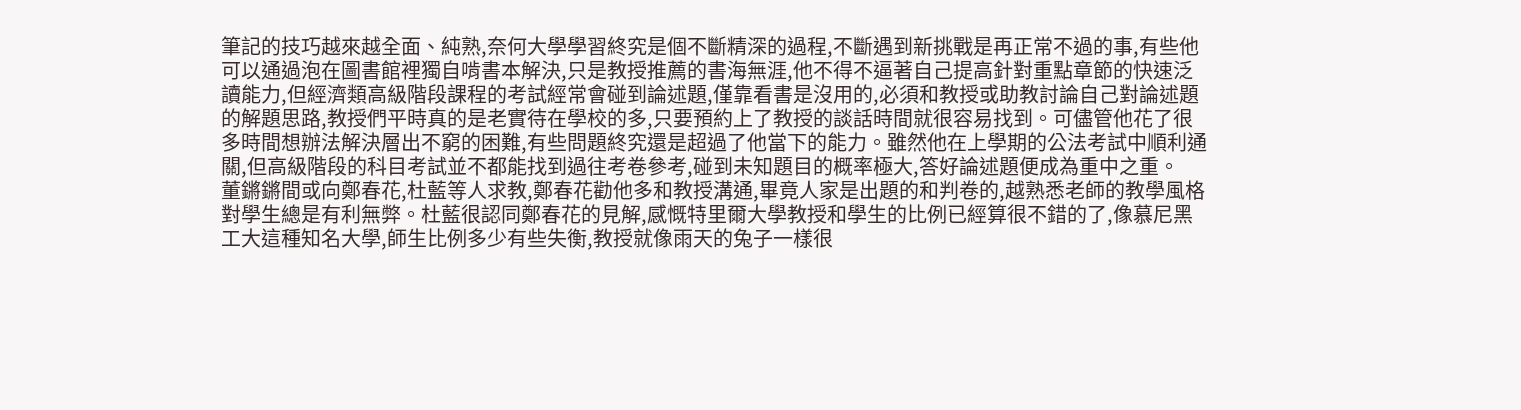筆記的技巧越來越全面、純熟,奈何大學學習終究是個不斷精深的過程,不斷遇到新挑戰是再正常不過的事,有些他可以通過泡在圖書館裡獨自啃書本解決,只是教授推薦的書海無涯,他不得不逼著自己提高針對重點章節的快速泛讀能力,但經濟類高級階段課程的考試經常會碰到論述題,僅靠看書是沒用的,必須和教授或助教討論自己對論述題的解題思路,教授們平時真的是老實待在學校的多,只要預約上了教授的談話時間就很容易找到。可儘管他花了很多時間想辦法解決層出不窮的困難,有些問題終究還是超過了他當下的能力。雖然他在上學期的公法考試中順利通關,但高級階段的科目考試並不都能找到過往考卷參考,碰到未知題目的概率極大,答好論述題便成為重中之重。
董鏘鏘間或向鄭春花,杜藍等人求教,鄭春花勸他多和教授溝通,畢竟人家是出題的和判卷的,越熟悉老師的教學風格對學生總是有利無弊。杜藍很認同鄭春花的見解,感慨特里爾大學教授和學生的比例已經算很不錯的了,像慕尼黑工大這種知名大學,師生比例多少有些失衡,教授就像雨天的兔子一樣很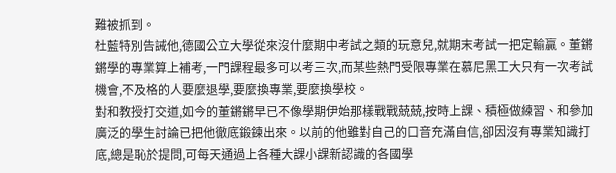難被抓到。
杜藍特別告誡他,德國公立大學從來沒什麼期中考試之類的玩意兒,就期末考試一把定輸贏。董鏘鏘學的專業算上補考,一門課程最多可以考三次,而某些熱門受限專業在慕尼黑工大只有一次考試機會,不及格的人要麼退學,要麼換專業,要麼換學校。
對和教授打交道,如今的董鏘鏘早已不像學期伊始那樣戰戰兢兢,按時上課、積極做練習、和參加廣泛的學生討論已把他徹底鍛鍊出來。以前的他雖對自己的口音充滿自信,卻因沒有專業知識打底,總是恥於提問,可每天通過上各種大課小課新認識的各國學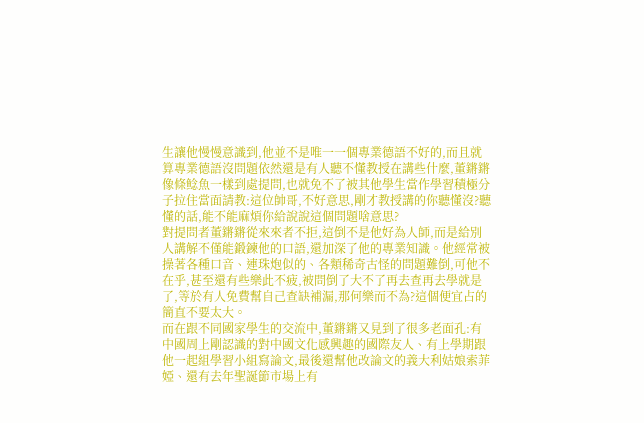生讓他慢慢意識到,他並不是唯一一個專業德語不好的,而且就算專業德語沒問題依然還是有人聽不懂教授在講些什麼,董鏘鏘像條鲶魚一樣到處提問,也就免不了被其他學生當作學習積極分子拉住當面請教:這位帥哥,不好意思,剛才教授講的你聽懂沒?聽懂的話,能不能麻煩你給說說這個問題啥意思?
對提問者董鏘鏘從來來者不拒,這倒不是他好為人師,而是給別人講解不僅能鍛鍊他的口語,還加深了他的專業知識。他經常被操著各種口音、連珠炮似的、各類稀奇古怪的問題難倒,可他不在乎,甚至還有些樂此不疲,被問倒了大不了再去查再去學就是了,等於有人免費幫自己查缺補漏,那何樂而不為?這個便宜占的簡直不要太大。
而在跟不同國家學生的交流中,董鏘鏘又見到了很多老面孔:有中國周上剛認識的對中國文化感興趣的國際友人、有上學期跟他一起組學習小組寫論文,最後還幫他改論文的義大利姑娘索菲婭、還有去年聖誕節市場上有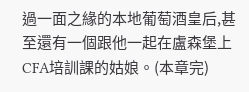過一面之緣的本地葡萄酒皇后,甚至還有一個跟他一起在盧森堡上CFA培訓課的姑娘。(本章完)